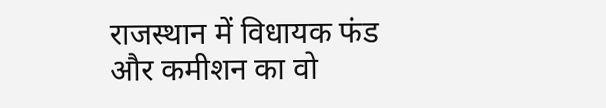राजस्थान में विधायक फंड और कमीशन का वो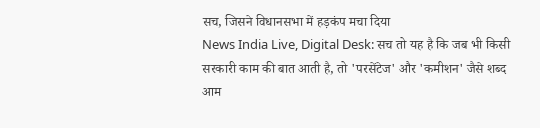सच, जिसने विधानसभा में हड़कंप मचा दिया
News India Live, Digital Desk: सच तो यह है कि जब भी किसी सरकारी काम की बात आती है, तो 'परसेंटेज' और 'कमीशन' जैसे शब्द आम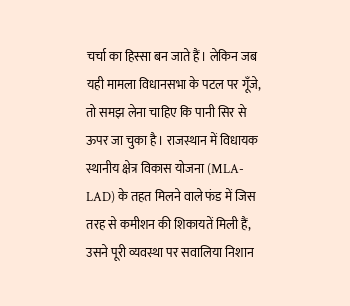चर्चा का हिस्सा बन जाते हैं। लेकिन जब यही मामला विधानसभा के पटल पर गूँजे, तो समझ लेना चाहिए कि पानी सिर से ऊपर जा चुका है। राजस्थान में विधायक स्थानीय क्षेत्र विकास योजना (MLA-LAD) के तहत मिलने वाले फंड में जिस तरह से कमीशन की शिकायतें मिली हैं, उसने पूरी व्यवस्था पर सवालिया निशान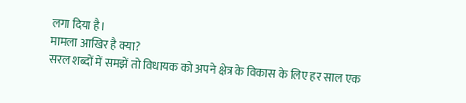लगा दिया है।
मामला आखिर है क्या?
सरल शब्दों में समझें तो विधायक को अपने क्षेत्र के विकास के लिए हर साल एक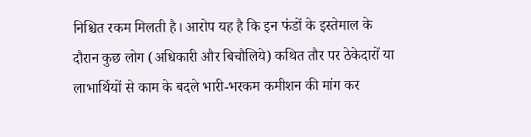निश्चित रकम मिलती है। आरोप यह है कि इन फंडों के इस्तेमाल के दौरान कुछ लोग (अधिकारी और बिचौलिये) कथित तौर पर ठेकेदारों या लाभार्थियों से काम के बदले भारी-भरकम कमीशन की मांग कर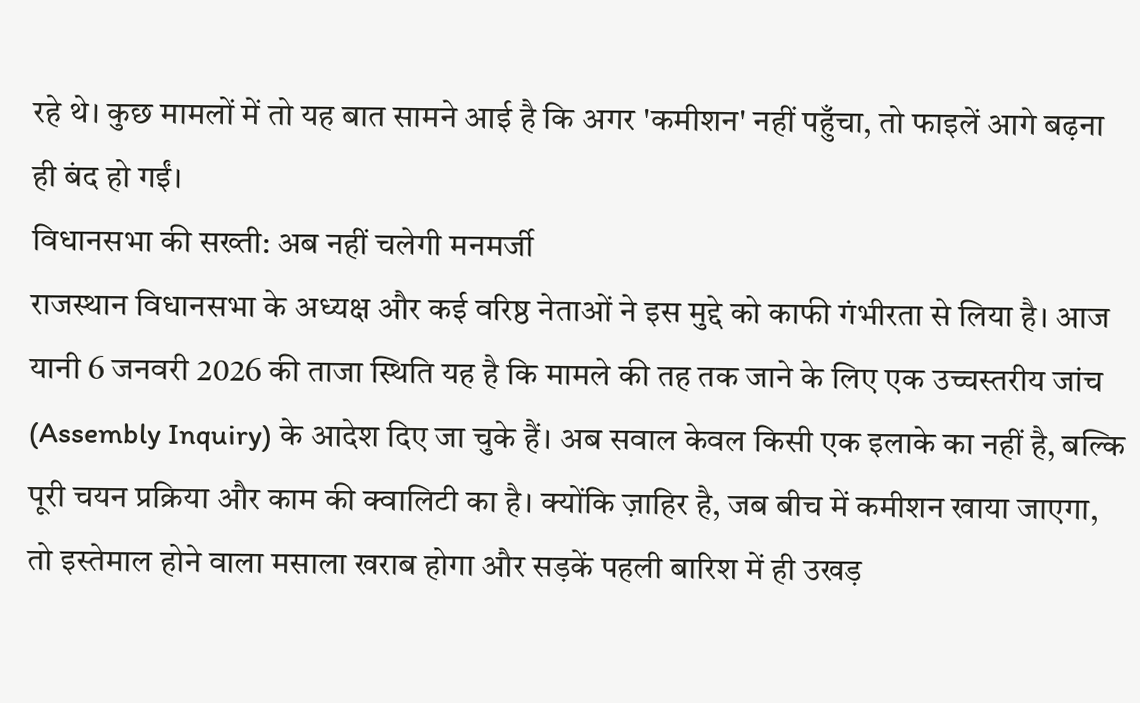रहे थे। कुछ मामलों में तो यह बात सामने आई है कि अगर 'कमीशन' नहीं पहुँचा, तो फाइलें आगे बढ़ना ही बंद हो गईं।
विधानसभा की सख्ती: अब नहीं चलेगी मनमर्जी
राजस्थान विधानसभा के अध्यक्ष और कई वरिष्ठ नेताओं ने इस मुद्दे को काफी गंभीरता से लिया है। आज यानी 6 जनवरी 2026 की ताजा स्थिति यह है कि मामले की तह तक जाने के लिए एक उच्चस्तरीय जांच (Assembly Inquiry) के आदेश दिए जा चुके हैं। अब सवाल केवल किसी एक इलाके का नहीं है, बल्कि पूरी चयन प्रक्रिया और काम की क्वालिटी का है। क्योंकि ज़ाहिर है, जब बीच में कमीशन खाया जाएगा, तो इस्तेमाल होने वाला मसाला खराब होगा और सड़कें पहली बारिश में ही उखड़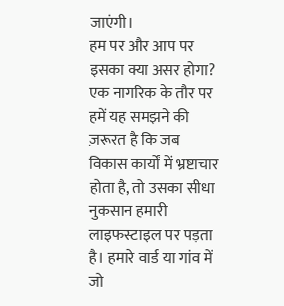जाएंगी।
हम पर और आप पर इसका क्या असर होगा?
एक नागरिक के तौर पर हमें यह समझने की ज़रूरत है कि जब विकास कार्यों में भ्रष्टाचार होता है, तो उसका सीधा नुकसान हमारी लाइफस्टाइल पर पड़ता है। हमारे वार्ड या गांव में जो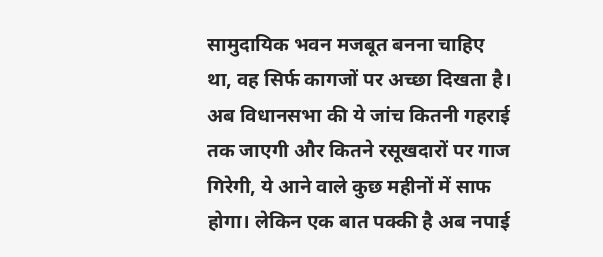सामुदायिक भवन मजबूत बनना चाहिए था, वह सिर्फ कागजों पर अच्छा दिखता है।
अब विधानसभा की ये जांच कितनी गहराई तक जाएगी और कितने रसूखदारों पर गाज गिरेगी, ये आने वाले कुछ महीनों में साफ होगा। लेकिन एक बात पक्की है अब नपाई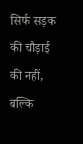सिर्फ सड़क की चौड़ाई की नहीं, बल्कि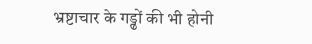भ्रष्टाचार के गड्ढों की भी होनी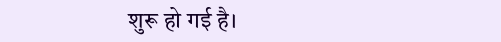शुरू हो गई है।